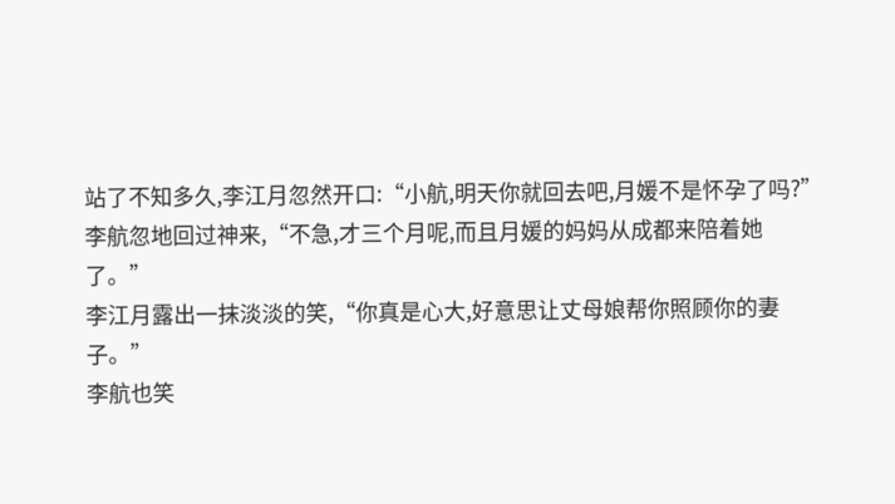站了不知多久,李江月忽然开口:“小航,明天你就回去吧,月媛不是怀孕了吗?”
李航忽地回过神来,“不急,才三个月呢,而且月媛的妈妈从成都来陪着她了。”
李江月露出一抹淡淡的笑,“你真是心大,好意思让丈母娘帮你照顾你的妻子。”
李航也笑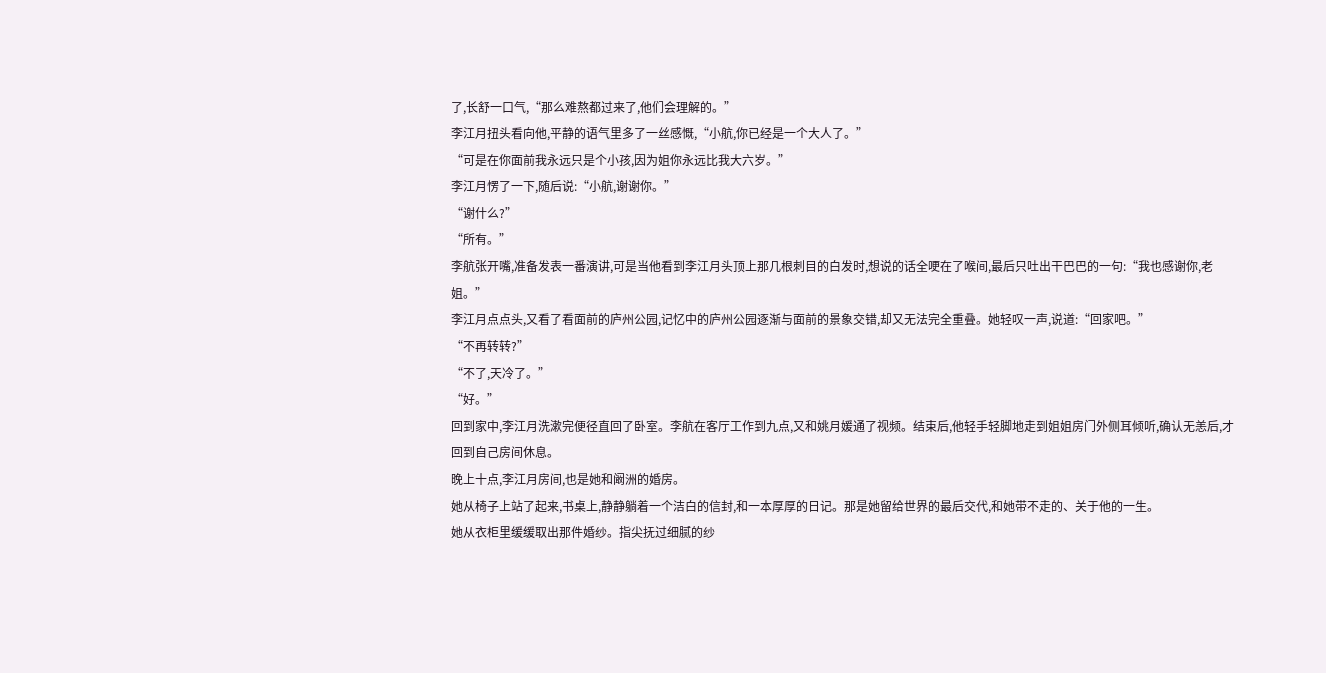了,长舒一口气,“那么难熬都过来了,他们会理解的。”
李江月扭头看向他,平静的语气里多了一丝感慨,“小航,你已经是一个大人了。”
“可是在你面前我永远只是个小孩,因为姐你永远比我大六岁。”
李江月愣了一下,随后说:“小航,谢谢你。”
“谢什么?”
“所有。”
李航张开嘴,准备发表一番演讲,可是当他看到李江月头顶上那几根刺目的白发时,想说的话全哽在了喉间,最后只吐出干巴巴的一句:“我也感谢你,老姐。”
李江月点点头,又看了看面前的庐州公园,记忆中的庐州公园逐渐与面前的景象交错,却又无法完全重叠。她轻叹一声,说道:“回家吧。”
“不再转转?”
“不了,天冷了。”
“好。”
回到家中,李江月洗漱完便径直回了卧室。李航在客厅工作到九点,又和姚月媛通了视频。结束后,他轻手轻脚地走到姐姐房门外侧耳倾听,确认无恙后,才回到自己房间休息。
晚上十点,李江月房间,也是她和阚洲的婚房。
她从椅子上站了起来,书桌上,静静躺着一个洁白的信封,和一本厚厚的日记。那是她留给世界的最后交代,和她带不走的、关于他的一生。
她从衣柜里缓缓取出那件婚纱。指尖抚过细腻的纱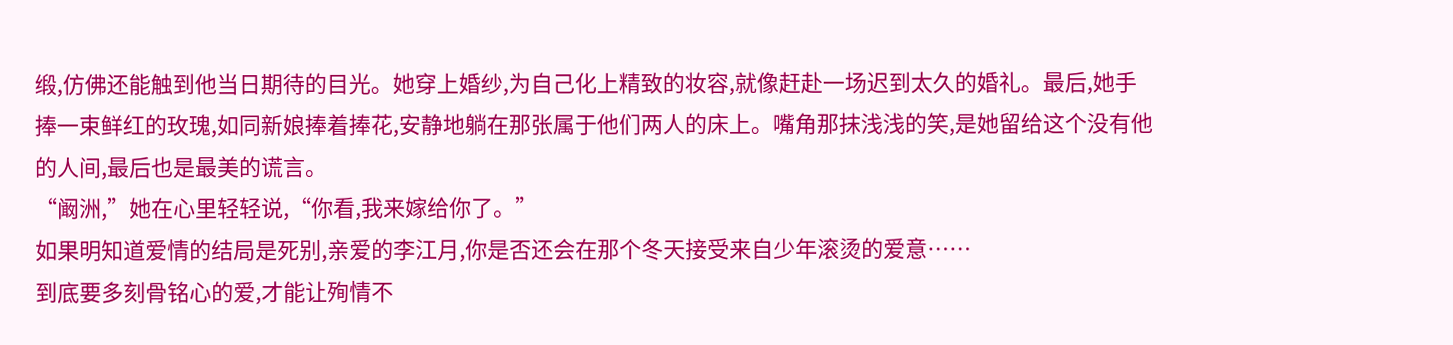缎,仿佛还能触到他当日期待的目光。她穿上婚纱,为自己化上精致的妆容,就像赶赴一场迟到太久的婚礼。最后,她手捧一束鲜红的玫瑰,如同新娘捧着捧花,安静地躺在那张属于他们两人的床上。嘴角那抹浅浅的笑,是她留给这个没有他的人间,最后也是最美的谎言。
“阚洲,”她在心里轻轻说,“你看,我来嫁给你了。”
如果明知道爱情的结局是死别,亲爱的李江月,你是否还会在那个冬天接受来自少年滚烫的爱意……
到底要多刻骨铭心的爱,才能让殉情不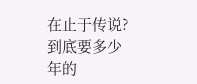在止于传说?到底要多少年的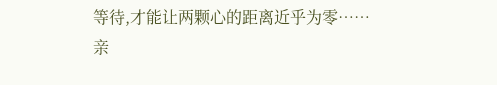等待,才能让两颗心的距离近乎为零……
亲